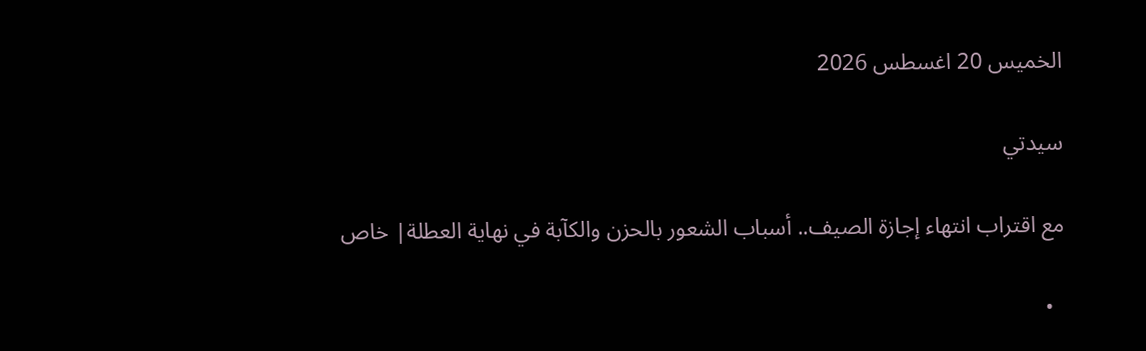الخميس 20 اغسطس 2026

سيدتي

مع اقتراب انتهاء إجازة الصيف.. أسباب الشعور بالحزن والكآبة في نهاية العطلة| خاص

  •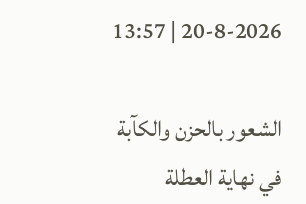20-8-2026 | 13:57

الشعور بالحزن والكآبة في نهاية العطلة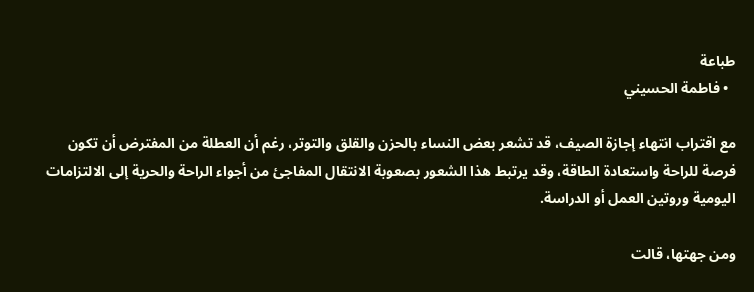طباعة
  • فاطمة الحسيني

مع اقتراب انتهاء إجازة الصيف، قد تشعر بعض النساء بالحزن والقلق والتوتر، رغم أن العطلة من المفترض أن تكون فرصة للراحة واستعادة الطاقة، وقد يرتبط هذا الشعور بصعوبة الانتقال المفاجئ من أجواء الراحة والحرية إلى الالتزامات اليومية وروتين العمل أو الدراسة.

ومن جهتها، قالت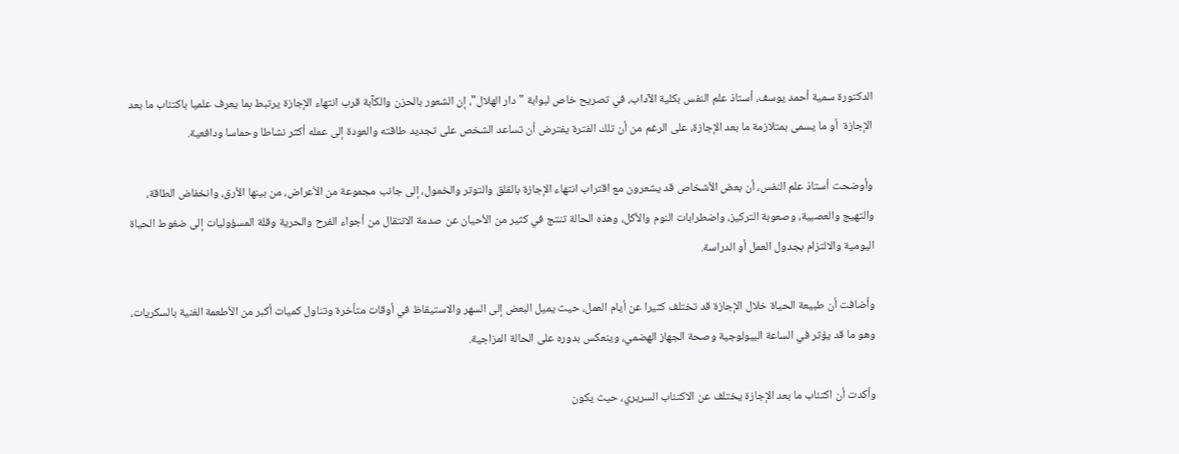الدكتورة سمية أحمد يوسف، أستاذ علم النفس بكلية الآداب، في تصريح خاص لبوابة "دار الهلال"، إن الشعور بالحزن والكآبة قرب انتهاء الإجازة يرتبط بما يعرف علميا باكتئاب ما بعد الإجازة  أو ما يسمى بمتلازمة ما بعد الإجازة، على الرغم من أن تلك الفترة يفترض أن تساعد الشخص على تجديد طاقته والعودة إلى عمله أكثر نشاطا وحماسا ودافعية.

وأوضحت أستاذ علم النفس، أن بعض الأشخاص قد يشعرون مع اقتراب انتهاء الإجازة بالقلق والتوتر والخمول، إلى جانب مجموعة من الأعراض، من بينها الأرق، وانخفاض الطاقة، والتهيج والعصبية، وصعوبة التركيز، واضطرابات النوم والأكل، وهذه الحالة تنتج في كثير من الأحيان عن صدمة الانتقال من أجواء الفرح والحرية وقلة المسؤوليات إلى ضغوط الحياة اليومية والالتزام بجدول العمل أو الدراسة.

وأضافت أن طبيعة الحياة خلال الإجازة قد تختلف كثيرا عن أيام العمل، حيث يميل البعض إلى السهر والاستيقاظ في أوقات متأخرة وتناول كميات أكبر من الأطعمة الغنية بالسكريات، وهو ما قد يؤثر في الساعة البيولوجية وصحة الجهاز الهضمي، وينعكس بدوره على الحالة المزاجية.

وأكدت أن اكتئاب ما بعد الإجازة يختلف عن الاكتئاب السريري، حيث يكون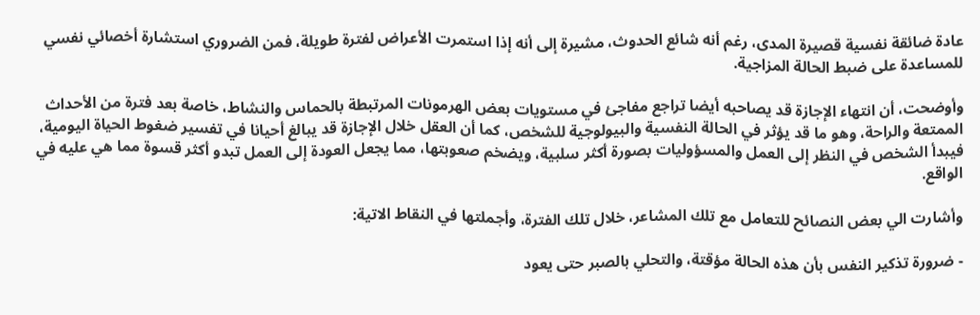عادة ضائقة نفسية قصيرة المدى، رغم أنه شائع الحدوث، مشيرة إلى أنه إذا استمرت الأعراض لفترة طويلة، فمن الضروري استشارة أخصائي نفسي للمساعدة على ضبط الحالة المزاجية.

وأوضحت، أن انتهاء الإجازة قد يصاحبه أيضا تراجع مفاجئ في مستويات بعض الهرمونات المرتبطة بالحماس والنشاط، خاصة بعد فترة من الأحداث الممتعة والراحة، وهو ما قد يؤثر في الحالة النفسية والبيولوجية للشخص، كما أن العقل خلال الإجازة قد يبالغ أحيانا في تفسير ضغوط الحياة اليومية، فيبدأ الشخص في النظر إلى العمل والمسؤوليات بصورة أكثر سلبية، ويضخم صعوبتها، مما يجعل العودة إلى العمل تبدو أكثر قسوة مما هي عليه في الواقع.

وأشارت الي بعض النصائح للتعامل مع تلك المشاعر، خلال تلك الفترة، وأجملتها في النقاط الاتية:

- ضرورة تذكير النفس بأن هذه الحالة مؤقتة، والتحلي بالصبر حتى يعود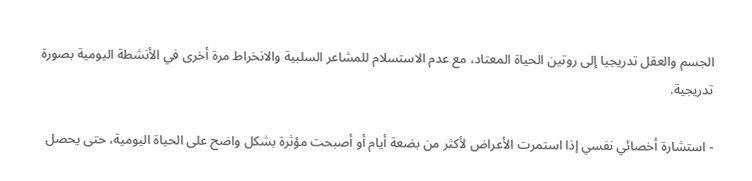الجسم والعقل تدريجيا إلى روتين الحياة المعتاد، مع عدم الاستسلام للمشاعر السلبية والانخراط مرة أخرى في الأنشطة اليومية بصورة تدريجية.

- استشارة أخصائي نفسي إذا استمرت الأعراض لأكثر من بضعة أيام أو أصبحت مؤثرة بشكل واضح على الحياة اليومية، حتى يحصل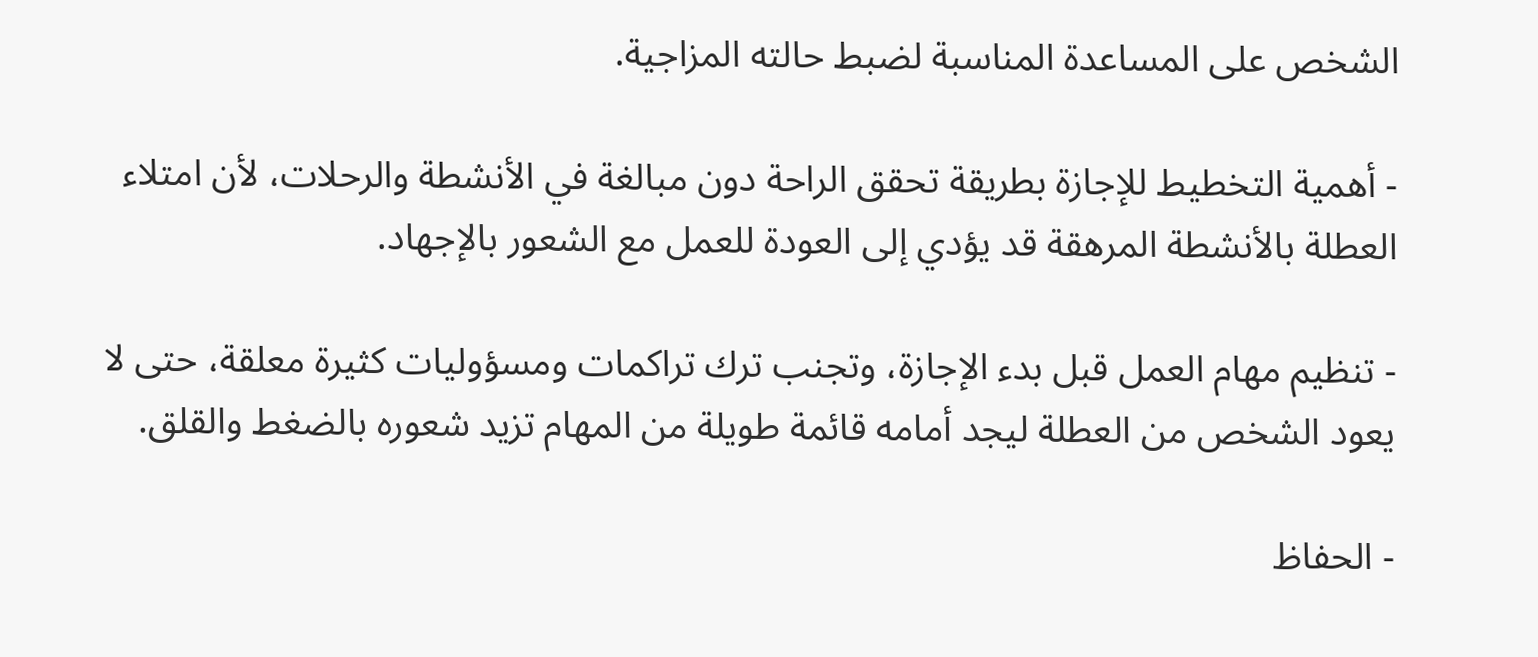الشخص على المساعدة المناسبة لضبط حالته المزاجية.

- أهمية التخطيط للإجازة بطريقة تحقق الراحة دون مبالغة في الأنشطة والرحلات، لأن امتلاء العطلة بالأنشطة المرهقة قد يؤدي إلى العودة للعمل مع الشعور بالإجهاد.

- تنظيم مهام العمل قبل بدء الإجازة، وتجنب ترك تراكمات ومسؤوليات كثيرة معلقة، حتى لا يعود الشخص من العطلة ليجد أمامه قائمة طويلة من المهام تزيد شعوره بالضغط والقلق.

- الحفاظ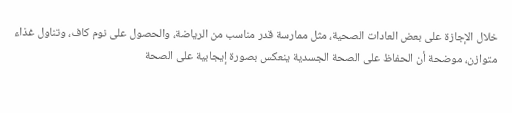خلال الإجازة على بعض العادات الصحية، مثل ممارسة قدر مناسب من الرياضة، والحصول على نوم كاف، وتناول غذاء متوازن، موضحة أن الحفاظ على الصحة الجسدية ينعكس بصورة إيجابية على الصحة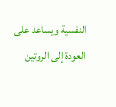النفسية ويساعد على العودة إلى الروتين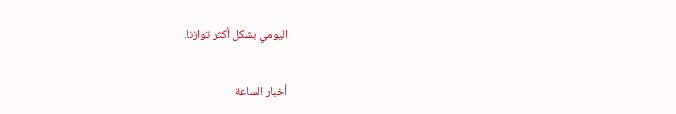اليومي بشكل أكثر توازنا.

أخبار الساعة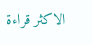الاكثر قراءة